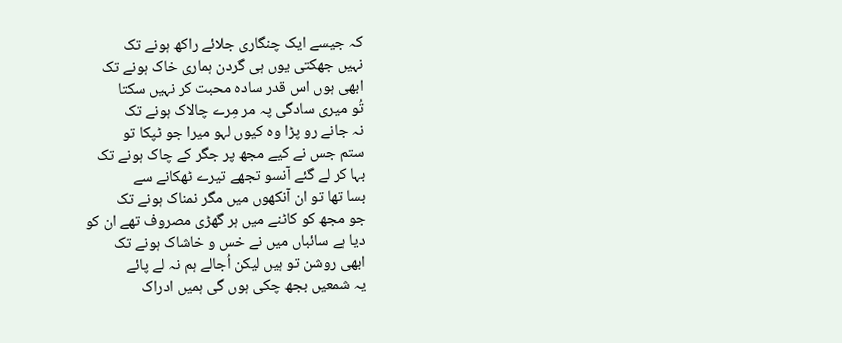کہ جیسے ایک چنگاری جلائے راکھ ہونے تک
نہیں جھکتی یوں ہی گردن ہماری خاک ہونے تک
ابھی ہوں اس قدر سادہ محبت کر نہیں سکتا
تُو میری سادگی پہ مر مِرے چالاک ہونے تک
نہ جانے رو پڑا وہ کیوں لہو میرا جو ٹپکا تو
ستم جس نے کیے مجھ پر جگر کے چاک ہونے تک
بہا کر لے گئے آنسو تجھے تیرے ٹھکانے سے
بسا تھا تو ان آنکھوں میں مگر نمناک ہونے تک
جو مجھ کو کاٹنے میں ہر گھڑی مصروف تھے ان کو
دیا ہے سائباں میں نے خس و خاشاک ہونے تک
ابھی روشن تو ہیں لیکن اُجالے ہم نہ لے پائے
یہ شمعیں بجھ چکی ہوں گی ہمیں ادراک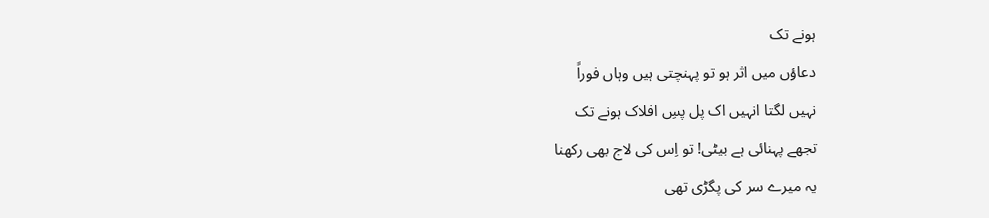ہونے تک
دعاؤں میں اثر ہو تو پہنچتی ہیں وہاں فوراً
نہیں لگتا انہیں اک پل پسِ افلاک ہونے تک
تجھے پہنائی ہے بیٹی! تو اِس کی لاج بھی رکھنا
یہ میرے سر کی پگڑی تھی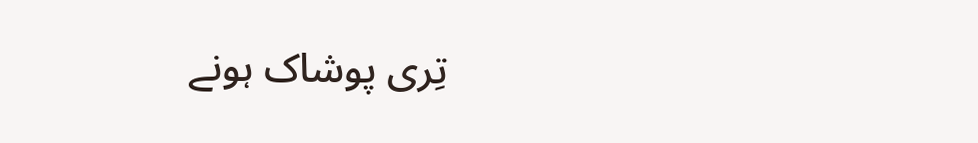تِری پوشاک ہونے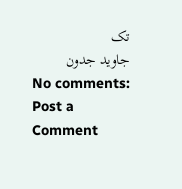تک
جاوید جدون
No comments:
Post a Comment